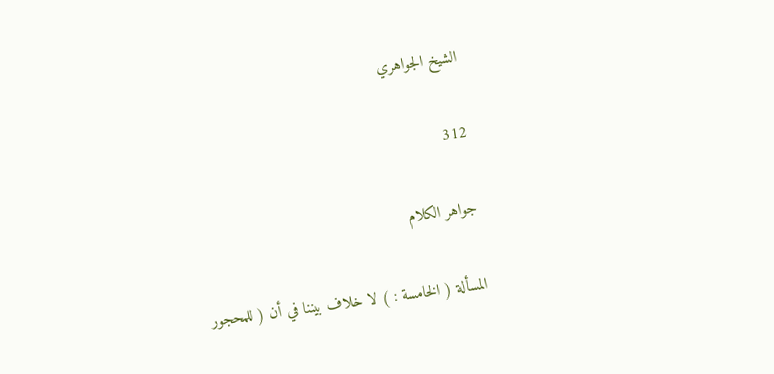الشيخ الجواهري

312

جواهر الكلام

المسألة ( الخامسة : ) لا خلاف بيننا في أن ( للمحجور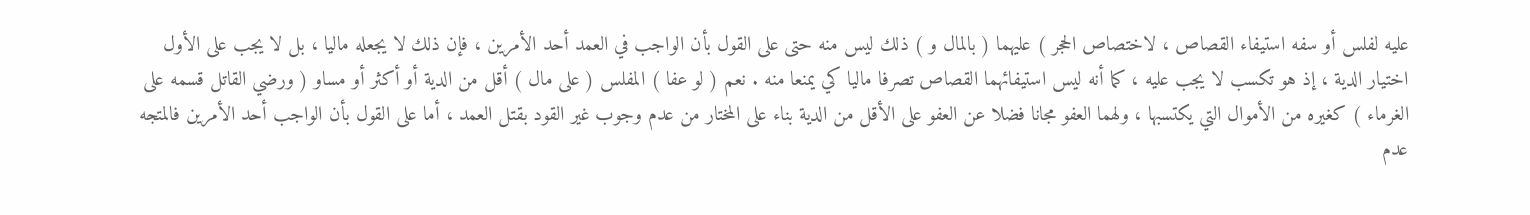عليه لفلس أو سفه استيفاء القصاص ، لاختصاص الحجر ) عليهما ( بالمال و ) ذلك ليس منه حتى على القول بأن الواجب في العمد أحد الأمرين ، فإن ذلك لا يجعله ماليا ، بل لا يجب على الأول اختيار الدية ، إذ هو تكسب لا يجب عليه ، كما أنه ليس استيفائهما القصاص تصرفا ماليا كي يمنعا منه . نعم ( لو عفا ) المفلس ( على مال ) أقل من الدية أو أكثر أو مساو ( ورضي القاتل قسمه على الغرماء ) كغيره من الأموال التي يكتسبها ، ولهما العفو مجانا فضلا عن العفو على الأقل من الدية بناء على المختار من عدم وجوب غير القود بقتل العمد ، أما على القول بأن الواجب أحد الأمرين فالمتجه عدم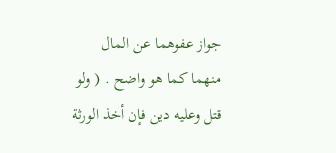جواز عفوهما عن المال منهما كما هو واضح . ( ولو قتل وعليه دين فإن أخذ الورثة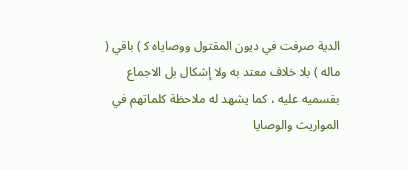الدية صرفت في ديون المقتول ووصاياه ك‍ ) باقي ( ماله ) بلا خلاف معتد به ولا إشكال بل الاجماع بقسميه عليه ، كما يشهد له ملاحظة كلماتهم في المواريث والوصايا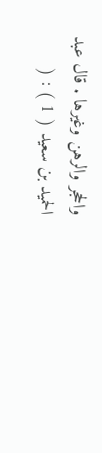والحجر والرهن وغيرها . قال عبد الحميد بن سعيد ( 1 ) : (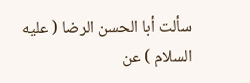سألت أبا الحسن الرضا ( عليه السلام ) عن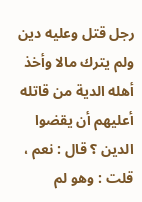رجل قتل وعليه دين ولم يترك مالا وأخذ أهله الدية من قاتله أعليهم أن يقضوا الدين ؟ قال : نعم ، قلت : وهو لم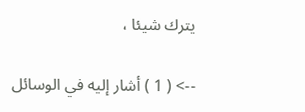يترك شيئا ،

--> ( 1 ) أشار إليه في الوسائل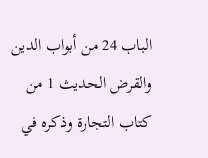الباب 24 من أبواب الدين والقرض الحديث 1 من كتاب التجارة وذكره في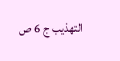التهذيب ج 6 ص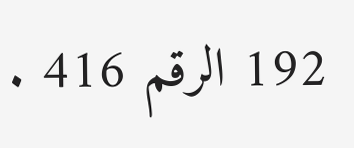192 الرقم 416 .